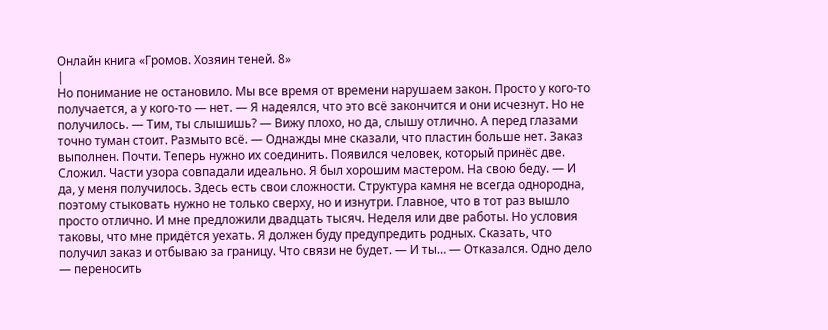Онлайн книга «Громов. Хозяин теней. 8»
|
Но понимание не остановило. Мы все время от времени нарушаем закон. Просто у кого-то получается, а у кого-то — нет. — Я надеялся, что это всё закончится и они исчезнут. Но не получилось. — Тим, ты слышишь? — Вижу плохо, но да, слышу отлично. А перед глазами точно туман стоит. Размыто всё. — Однажды мне сказали, что пластин больше нет. Заказ выполнен. Почти. Теперь нужно их соединить. Появился человек, который принёс две. Сложил. Части узора совпадали идеально. Я был хорошим мастером. На свою беду. — И да, у меня получилось. Здесь есть свои сложности. Структура камня не всегда однородна, поэтому стыковать нужно не только сверху, но и изнутри. Главное, что в тот раз вышло просто отлично. И мне предложили двадцать тысяч. Неделя или две работы. Но условия таковы, что мне придётся уехать. Я должен буду предупредить родных. Сказать, что получил заказ и отбываю за границу. Что связи не будет. — И ты… — Отказался. Одно дело — переносить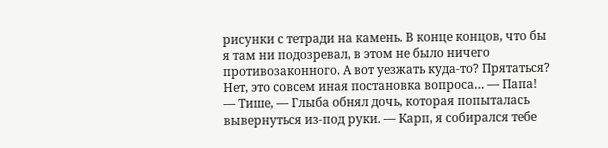рисунки с тетради на камень. В конце концов, что бы я там ни подозревал, в этом не было ничего противозаконного. А вот уезжать куда-то? Прятаться? Нет, это совсем иная постановка вопроса… — Папа! — Тише, — Глыба обнял дочь, которая попыталась вывернуться из-под руки. — Карп, я собирался тебе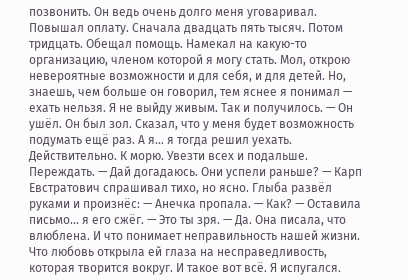позвонить. Он ведь очень долго меня уговаривал. Повышал оплату. Сначала двадцать пять тысяч. Потом тридцать. Обещал помощь. Намекал на какую-то организацию, членом которой я могу стать. Мол, открою невероятные возможности и для себя, и для детей. Но, знаешь, чем больше он говорил, тем яснее я понимал — ехать нельзя. Я не выйду живым. Так и получилось. — Он ушёл. Он был зол. Сказал, что у меня будет возможность подумать ещё раз. А я… я тогда решил уехать. Действительно. К морю. Увезти всех и подальше. Переждать. — Дай догадаюсь. Они успели раньше? — Карп Евстратович спрашивал тихо, но ясно. Глыба развёл руками и произнёс: — Анечка пропала. — Как? — Оставила письмо… я его сжёг. — Это ты зря. — Да. Она писала, что влюблена. И что понимает неправильность нашей жизни. Что любовь открыла ей глаза на несправедливость, которая творится вокруг. И такое вот всё. Я испугался.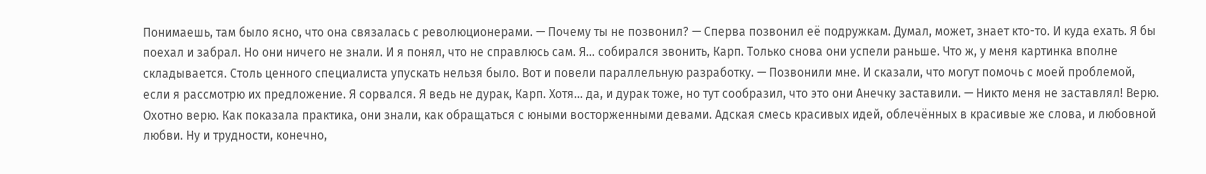Понимаешь, там было ясно, что она связалась с революционерами. — Почему ты не позвонил? — Сперва позвонил её подружкам. Думал, может, знает кто-то. И куда ехать. Я бы поехал и забрал. Но они ничего не знали. И я понял, что не справлюсь сам. Я… собирался звонить, Карп. Только снова они успели раньше. Что ж, у меня картинка вполне складывается. Столь ценного специалиста упускать нельзя было. Вот и повели параллельную разработку. — Позвонили мне. И сказали, что могут помочь с моей проблемой, если я рассмотрю их предложение. Я сорвался. Я ведь не дурак, Карп. Хотя… да, и дурак тоже, но тут сообразил, что это они Анечку заставили. — Никто меня не заставлял! Верю. Охотно верю. Как показала практика, они знали, как обращаться с юными восторженными девами. Адская смесь красивых идей, облечённых в красивые же слова, и любовной любви. Ну и трудности, конечно,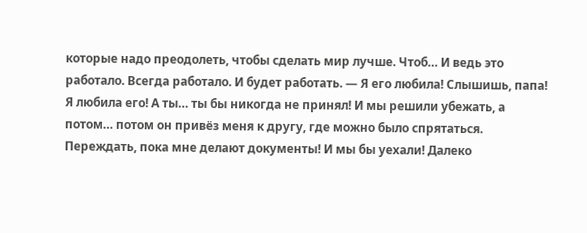которые надо преодолеть, чтобы сделать мир лучше. Чтоб… И ведь это работало. Всегда работало. И будет работать. — Я его любила! Слышишь, папа! Я любила его! А ты… ты бы никогда не принял! И мы решили убежать, а потом… потом он привёз меня к другу, где можно было спрятаться. Переждать, пока мне делают документы! И мы бы уехали! Далеко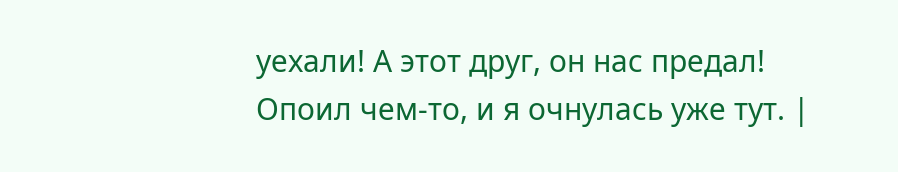уехали! А этот друг, он нас предал! Опоил чем-то, и я очнулась уже тут. |